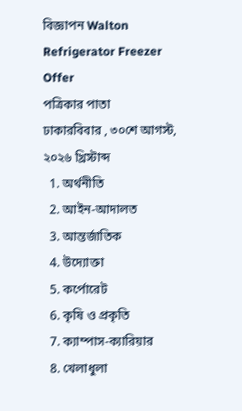বিজ্ঞাপন Walton Refrigerator Freezer Offer
পত্রিকার পাতা
ঢাকারবিবার , ৩০শে আগস্ট, ২০২৬ খ্রিস্টাব্দ
  1. অর্থনীতি
  2. আইন-আদালত
  3. আন্তর্জাতিক
  4. উদ্যোক্তা
  5. কর্পোরেট
  6. কৃষি ও প্রকৃতি
  7. ক্যাম্পাস-ক্যারিয়ার
  8. খেলাধুলা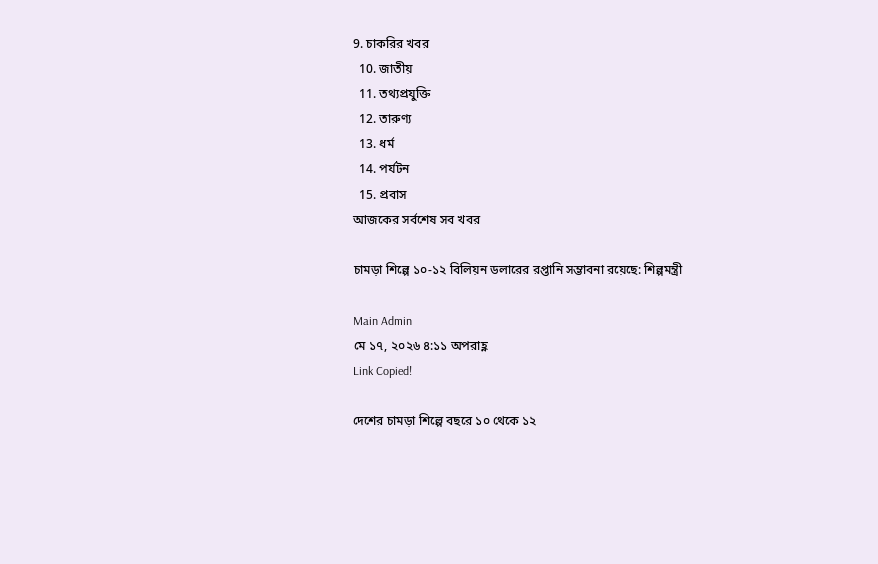9. চাকরির খবর
  10. জাতীয়
  11. তথ্যপ্রযুক্তি
  12. তারুণ্য
  13. ধর্ম
  14. পর্যটন
  15. প্রবাস
আজকের সর্বশেষ সব খবর

চামড়া শিল্পে ১০-১২ বিলিয়ন ডলারের রপ্তানি সম্ভাবনা রয়েছে: শিল্পমন্ত্রী

Main Admin
মে ১৭, ২০২৬ ৪:১১ অপরাহ্ণ
Link Copied!

দেশের চামড়া শিল্পে বছরে ১০ থেকে ১২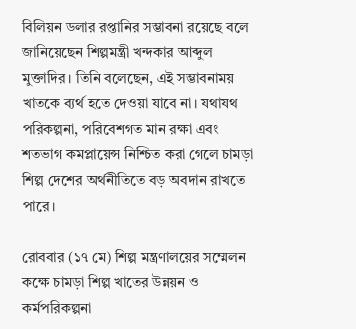বিলিয়ন ডলার রপ্তানির সম্ভাবনা রয়েছে বলে জানিয়েছেন শিল্পমন্ত্রী খন্দকার আব্দুল মুক্তাদির। তিনি বলেছেন, এই সম্ভাবনাময় খাতকে ব্যর্থ হতে দেওয়া যাবে না। যথাযথ পরিকল্পনা, পরিবেশগত মান রক্ষা এবং শতভাগ কমপ্লায়েন্স নিশ্চিত করা গেলে চামড়া শিল্প দেশের অর্থনীতিতে বড় অবদান রাখতে পারে।

রোববার (১৭ মে) শিল্প মন্ত্রণালয়ের সম্মেলন কক্ষে চামড়া শিল্প খাতের উন্নয়ন ও কর্মপরিকল্পনা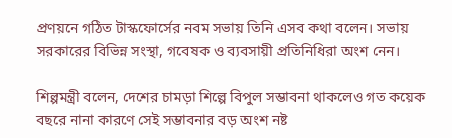প্রণয়নে গঠিত টাস্কফোর্সের নবম সভায় তিনি এসব কথা বলেন। সভায় সরকারের বিভিন্ন সংস্থা, গবেষক ও ব্যবসায়ী প্রতিনিধিরা অংশ নেন।

শিল্পমন্ত্রী বলেন, দেশের চামড়া শিল্পে বিপুল সম্ভাবনা থাকলেও গত কয়েক বছরে নানা কারণে সেই সম্ভাবনার বড় অংশ নষ্ট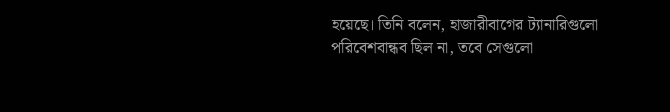হয়েছে। তিনি বলেন, হাজারীবাগের ট্যানারিগুলো পরিবেশবান্ধব ছিল না, তবে সেগুলো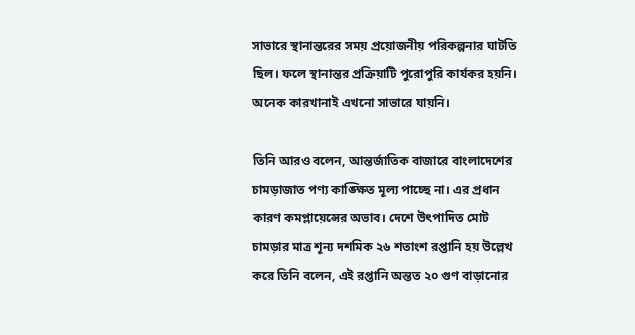সাভারে স্থানান্তরের সময় প্রয়োজনীয় পরিকল্পনার ঘাটতি ছিল। ফলে স্থানান্তর প্রক্রিয়াটি পুরোপুরি কার্যকর হয়নি। অনেক কারখানাই এখনো সাভারে যায়নি।

তিনি আরও বলেন, আন্তর্জাতিক বাজারে বাংলাদেশের চামড়াজাত পণ্য কাঙ্ক্ষিত মূল্য পাচ্ছে না। এর প্রধান কারণ কমপ্লায়েন্সের অভাব। দেশে উৎপাদিত মোট চামড়ার মাত্র শূন্য দশমিক ২৬ শতাংশ রপ্তানি হয় উল্লেখ করে তিনি বলেন, এই রপ্তানি অন্তত ২০ গুণ বাড়ানোর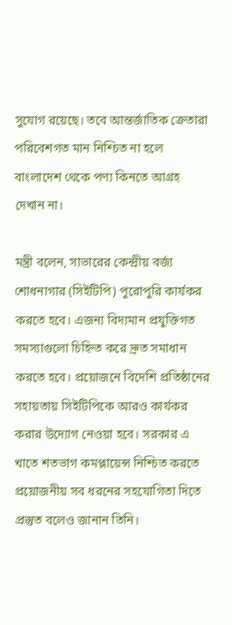সুযোগ রয়েছে। তবে আন্তর্জাতিক ক্রেতারা পরিবেশগত মান নিশ্চিত না হলে বাংলাদেশ থেকে পণ্য কিনতে আগ্রহ দেখান না।

মন্ত্রী বলেন, সাভারের কেন্দ্রীয় বর্জ্য শোধনাগার (সিইটিপি) পুরোপুরি কার্যকর করতে হবে। এজন্য বিদ্যমান প্রযুক্তিগত সমস্যাগুলো চিহ্নিত করে দ্রুত সমাধান করতে হবে। প্রয়োজনে বিদেশি প্রতিষ্ঠানের সহায়তায় সিইটিপিকে আরও কার্যকর করার উদ্যোগ নেওয়া হবে। সরকার এ খাতে শতভাগ কমপ্লায়েন্স নিশ্চিত করতে প্রয়োজনীয় সব ধরনের সহযোগিতা দিতে প্রস্তুত বলেও জানান তিনি।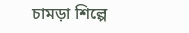চামড়া শিল্পে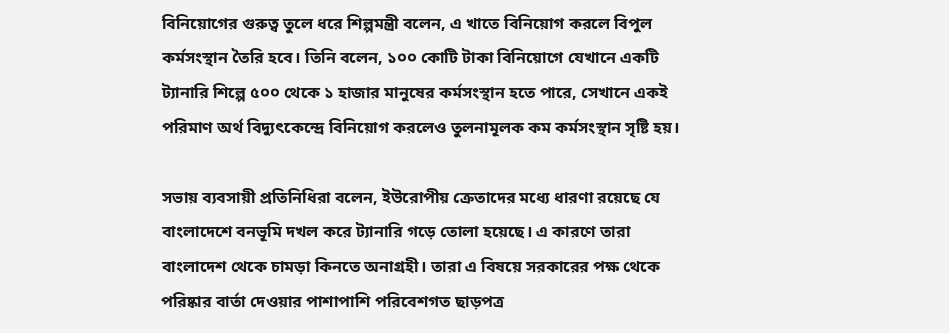বিনিয়োগের গুরুত্ব তুলে ধরে শিল্পমন্ত্রী বলেন, এ খাতে বিনিয়োগ করলে বিপুল কর্মসংস্থান তৈরি হবে। তিনি বলেন, ১০০ কোটি টাকা বিনিয়োগে যেখানে একটি ট্যানারি শিল্পে ৫০০ থেকে ১ হাজার মানুষের কর্মসংস্থান হতে পারে, সেখানে একই পরিমাণ অর্থ বিদ্যুৎকেন্দ্রে বিনিয়োগ করলেও তুলনামূলক কম কর্মসংস্থান সৃষ্টি হয়।

সভায় ব্যবসায়ী প্রতিনিধিরা বলেন, ইউরোপীয় ক্রেতাদের মধ্যে ধারণা রয়েছে যে বাংলাদেশে বনভূমি দখল করে ট্যানারি গড়ে তোলা হয়েছে। এ কারণে তারা বাংলাদেশ থেকে চামড়া কিনতে অনাগ্রহী। তারা এ বিষয়ে সরকারের পক্ষ থেকে পরিষ্কার বার্তা দেওয়ার পাশাপাশি পরিবেশগত ছাড়পত্র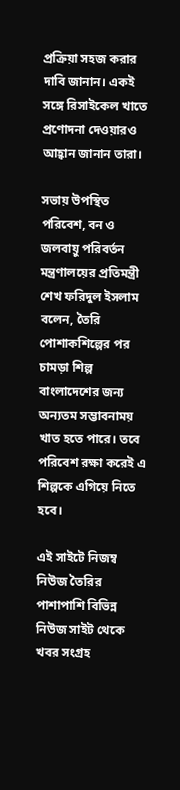প্রক্রিয়া সহজ করার দাবি জানান। একই সঙ্গে রিসাইকেল খাতে প্রণোদনা দেওয়ারও আহ্বান জানান তারা।

সভায় উপস্থিত পরিবেশ, বন ও জলবায়ু পরিবর্তন মন্ত্রণালয়ের প্রতিমন্ত্রী শেখ ফরিদুল ইসলাম বলেন, তৈরি পোশাকশিল্পের পর চামড়া শিল্প বাংলাদেশের জন্য অন্যতম সম্ভাবনাময় খাত হতে পারে। তবে পরিবেশ রক্ষা করেই এ শিল্পকে এগিয়ে নিতে হবে।

এই সাইটে নিজম্ব নিউজ তৈরির পাশাপাশি বিভিন্ন নিউজ সাইট থেকে খবর সংগ্রহ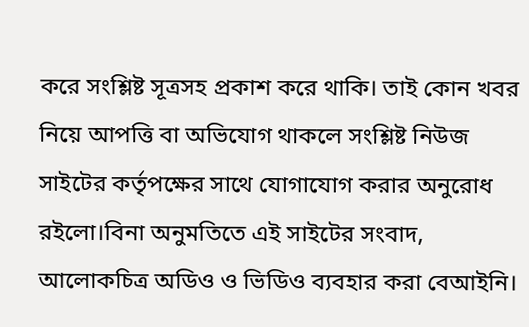করে সংশ্লিষ্ট সূত্রসহ প্রকাশ করে থাকি। তাই কোন খবর নিয়ে আপত্তি বা অভিযোগ থাকলে সংশ্লিষ্ট নিউজ সাইটের কর্তৃপক্ষের সাথে যোগাযোগ করার অনুরোধ রইলো।বিনা অনুমতিতে এই সাইটের সংবাদ, আলোকচিত্র অডিও ও ভিডিও ব্যবহার করা বেআইনি।